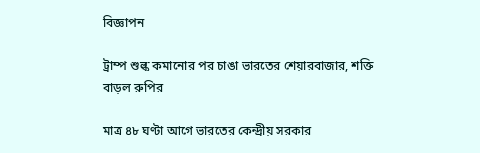বিজ্ঞাপন

ট্রাম্প শুল্ক কমানোর পর চাঙা ভারতের শেয়ারবাজার, শক্তি বাড়ল রুপির

মাত্র ৪৮ ঘণ্টা আগে ভারতের কেন্দ্রীয় সরকার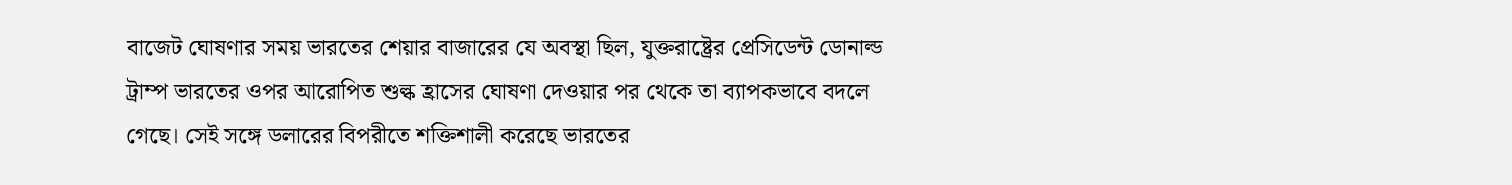বাজেট ঘোষণার সময় ভারতের শেয়ার বাজারের যে অবস্থা ছিল, যুক্তরাষ্ট্রের প্রেসিডেন্ট ডোনাল্ড ট্রাম্প ভারতের ওপর আরোপিত শুল্ক হ্রাসের ঘোষণা দেওয়ার পর থেকে তা ব্যাপকভাবে বদলে গেছে। সেই সঙ্গে ডলারের বিপরীতে শক্তিশালী করেছে ভারতের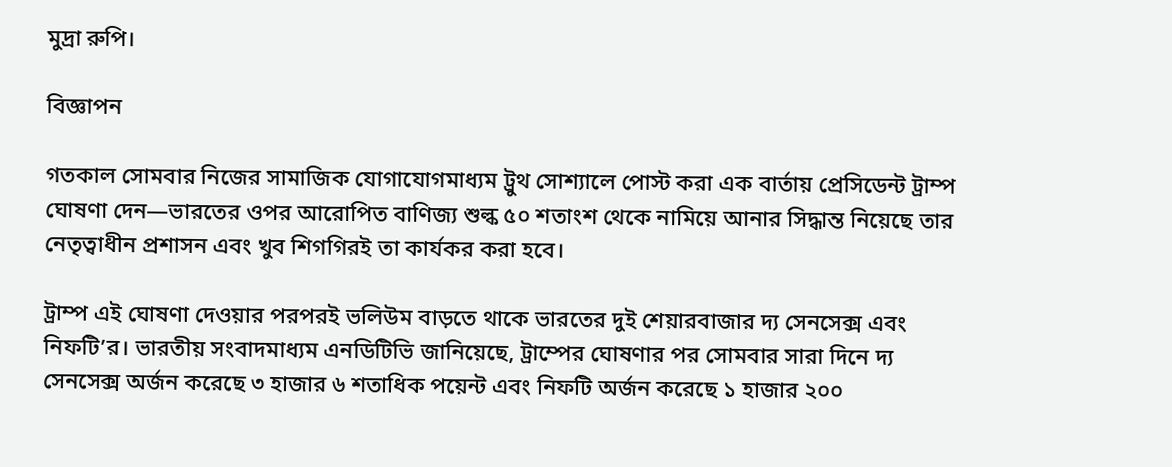মুদ্রা রুপি।

বিজ্ঞাপন

গতকাল সোমবার নিজের সামাজিক যোগাযোগমাধ্যম ট্রুথ সোশ্যালে পোস্ট করা এক বার্তায় প্রেসিডেন্ট ট্রাম্প ঘোষণা দেন—ভারতের ওপর আরোপিত বাণিজ্য শুল্ক ৫০ শতাংশ থেকে নামিয়ে আনার সিদ্ধান্ত নিয়েছে তার নেতৃত্বাধীন প্রশাসন এবং খুব শিগগিরই তা কার্যকর করা হবে।

ট্রাম্প এই ঘোষণা দেওয়ার পরপরই ভলিউম বাড়তে থাকে ভারতের দুই শেয়ারবাজার দ্য সেনসেক্স এবং নিফটি’র। ভারতীয় সংবাদমাধ্যম এনডিটিভি জানিয়েছে, ট্রাম্পের ঘোষণার পর সোমবার সারা দিনে দ্য সেনসেক্স অর্জন করেছে ৩ হাজার ৬ শতাধিক পয়েন্ট এবং নিফটি অর্জন করেছে ১ হাজার ২০০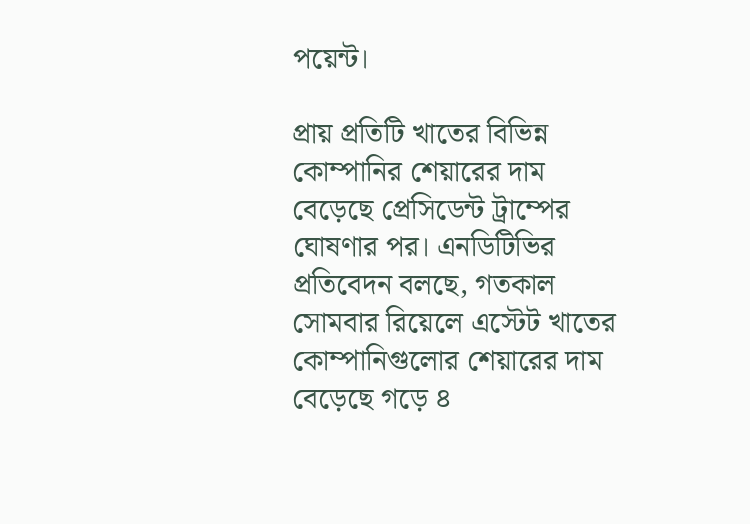পয়েন্ট।

প্রায় প্রতিটি খাতের বিভিন্ন কোম্পানির শেয়ারের দাম বেড়েছে প্রেসিডেন্ট ট্রাম্পের ঘোষণার পর। এনডিটিভির প্রতিবেদন বলছে, গতকাল সোমবার রিয়েলে এস্টেট খাতের কোম্পানিগুলোর শেয়ারের দাম বেড়েছে গড়ে ৪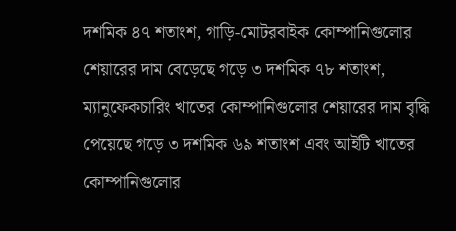দশমিক ৪৭ শতাংশ, গাড়ি-মোটরবাইক কোম্পানিগুলোর শেয়ারের দাম বেড়েছে গড়ে ৩ দশমিক ৭৮ শতাংশ, ম্যানুফেকচারিং খাতের কোম্পানিগুলোর শেয়ারের দাম বৃদ্ধি পেয়েছে গড়ে ৩ দশমিক ৬৯ শতাংশ এবং আইটি খাতের কোম্পানিগুলোর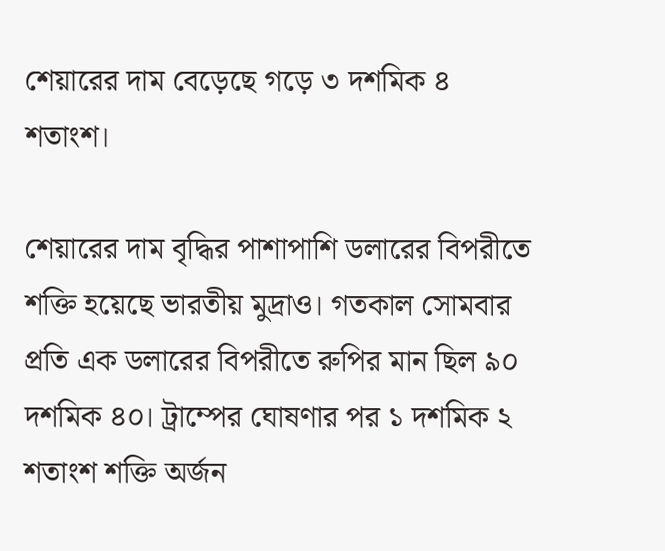শেয়ারের দাম বেড়েছে গড়ে ৩ দশমিক ৪ শতাংশ।

শেয়ারের দাম বৃদ্ধির পাশাপাশি ডলারের বিপরীতে শক্তি হয়েছে ভারতীয় মুদ্রাও। গতকাল সোমবার প্রতি এক ডলারের বিপরীতে রুপির মান ছিল ৯০ দশমিক ৪০। ট্রাম্পের ঘোষণার পর ১ দশমিক ২ শতাংশ শক্তি অর্জন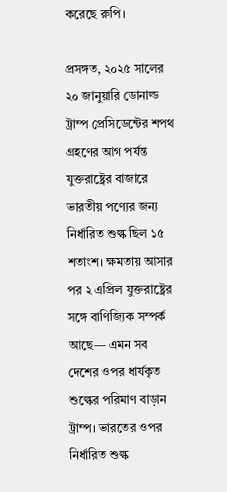করেছে রুপি।

প্রসঙ্গত, ২০২৫ সালের ২০ জানুয়ারি ডোনাল্ড ট্রাম্প প্রেসিডেন্টের শপথ গ্রহণের আগ পর্যন্ত যুক্তরাষ্ট্রের বাজারে ভারতীয় পণ্যের জন্য নির্ধারিত শুল্ক ছিল ১৫ শতাংশ। ক্ষমতায় আসার পর ২ এপ্রিল যুক্তরাষ্ট্রের সঙ্গে বাণিজ্যিক সম্পর্ক আছে— এমন সব দেশের ওপর ধার্যকৃত শুল্কের পরিমাণ বাড়ান ট্রাম্প। ভারতের ওপর নির্ধারিত শুল্ক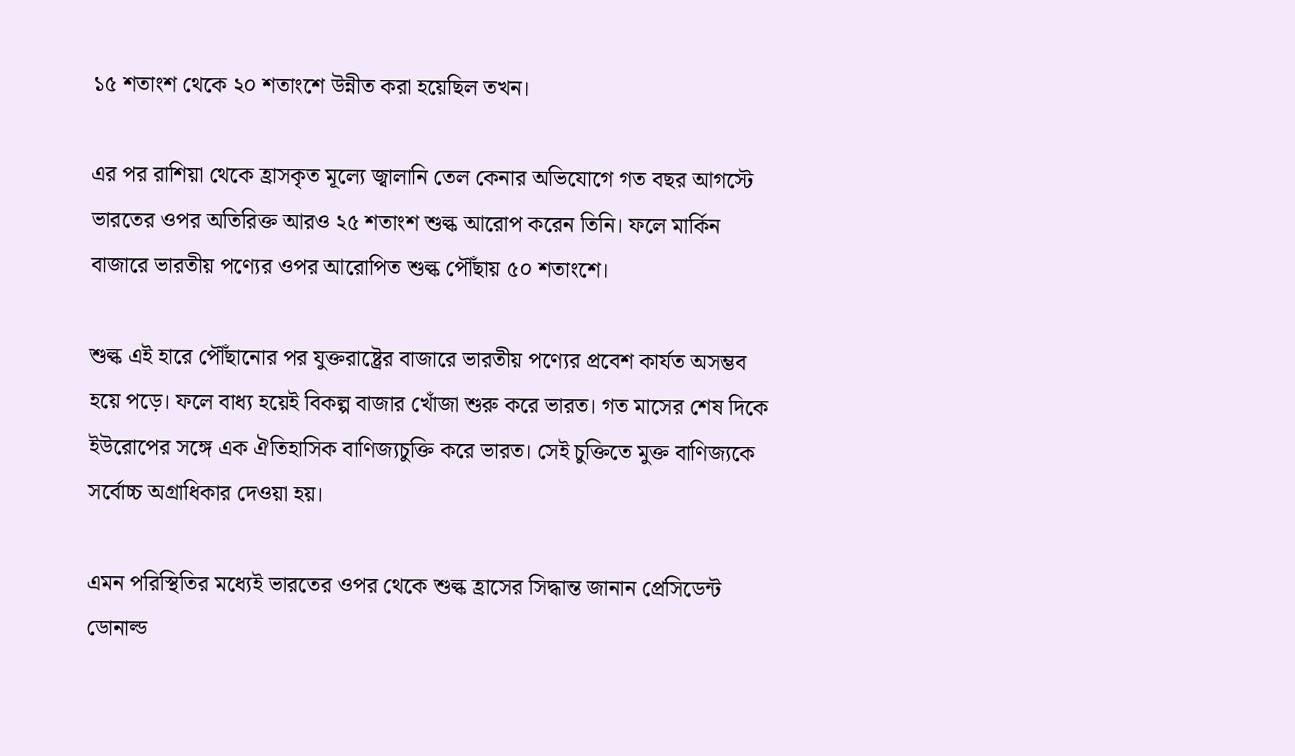১৫ শতাংশ থেকে ২০ শতাংশে উন্নীত করা হয়েছিল তখন।

এর পর রাশিয়া থেকে হ্রাসকৃত মূল্যে জ্বালানি তেল কেনার অভিযোগে গত বছর আগস্টে ভারতের ওপর অতিরিক্ত আরও ২৫ শতাংশ শুল্ক আরোপ করেন তিনি। ফলে মার্কিন বাজারে ভারতীয় পণ্যের ওপর আরোপিত শুল্ক পৌঁছায় ৫০ শতাংশে।

শুল্ক এই হারে পৌঁছানোর পর যুক্তরাষ্ট্রের বাজারে ভারতীয় পণ্যের প্রবেশ কার্যত অসম্ভব হয়ে পড়ে। ফলে বাধ্য হয়েই বিকল্প বাজার খোঁজা শুরু করে ভারত। গত মাসের শেষ দিকে ইউরোপের সঙ্গে এক ঐতিহাসিক বাণিজ্যচুক্তি করে ভারত। সেই চুক্তিতে মুক্ত বাণিজ্যকে সর্বোচ্চ অগ্রাধিকার দেওয়া হয়।

এমন পরিস্থিতির মধ্যেই ভারতের ওপর থেকে শুল্ক হ্রাসের সিদ্ধান্ত জানান প্রেসিডেন্ট ডোনাল্ড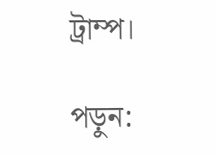ট্রাম্প।

পড়ুন: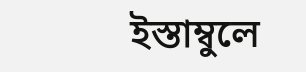ইস্তাম্বুলে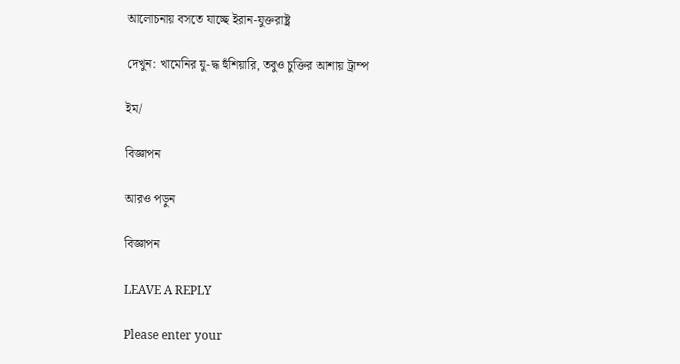আলোচনায় বসতে যাচ্ছে ইরান-যুক্তরাষ্ট্র

দেখুন: খামেনির যু-দ্ধ হুঁশিয়ারি, তবুও চুক্তির আশায় ট্রাম্প

ইম/

বিজ্ঞাপন

আরও পড়ুন

বিজ্ঞাপন

LEAVE A REPLY

Please enter your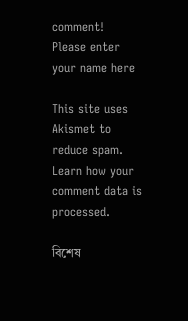comment!
Please enter your name here

This site uses Akismet to reduce spam. Learn how your comment data is processed.

বিশেষ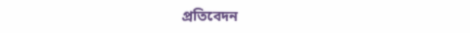প্রতিবেদন